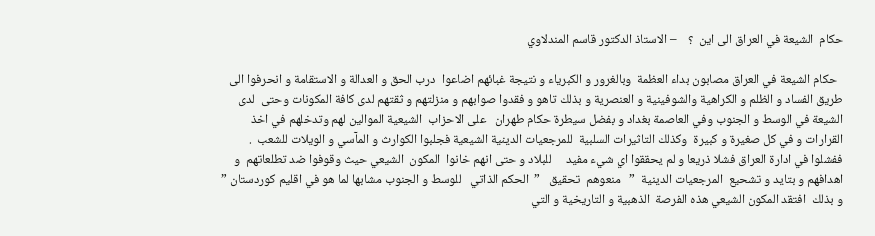حكام  الشيعة في العراق الى اين  ؟    – الاستاذ الدكتور قاسم المندلاوي

  حكام الشيعة في العراق مصابون بداء العظمة  وبالغرور و الكبرياء و نتيجة غبائهم اضاعوا  درب الحق و العدالة و الاستقامة و انحرفوا الى  طريق الفساد و الظلم و الكراهية والشوفينية و العنصرية و بذلك تاهو و فقدوا صوابهم و منزلتهم و ثقتهم لدى كافة المكونات وحتى  لدى الشيعة في الوسط و الجنوب وفي العاصمة بغداد و بفضل سيطرة حكام طهران   على الاحزاب  الشيعية الموالين لهم وتدخلهم في اخذ القرارات و في كل صغيرة و كبيرة  وكذلك التاثيرات السلبية  للمرجعيات الدينية الشيعية فجلبوا الكوارث و المآسي و الويلات للشعب  .  ففشلوا في ادارة العراق فشلا ذريعا و لم يحققوا اي شيء مفيد     للبلاد و حتى انهم خانوا  المكون  الشيعي حيث وقوفوا ضد تطلعاتهم  و اهدافهم و بتايد و تشحيع  المرجعيات الدينية  ”   منعوهم  تحقيق   ”  الحكم الذاتي   للوسط و الجنوب مشابها لما هو في اقليم كوردستان ” و بذلك  افتقد المكون الشيعي هذه الفرصة  الذهبية و التاريخية و التي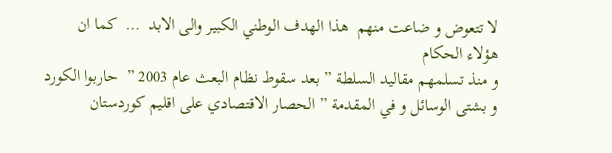لا تتعوض و ضاعت منهم  هذا الهدف الوطني الكبير والى الابد  …  كما ان هؤلاء الحكام
و منذ تسلمهم مقاليد السلطة ” بعد سقوط نظام البعث عام 2003 ”  حاربوا الكورد و بشتى الوسائل و في المقدمة ” الحصار الاقتصادي على اقليم كوردستان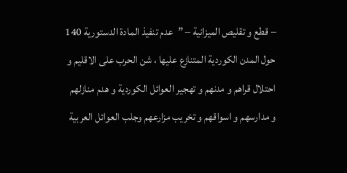– قطع و تقليص الميزانية – ”  عدم تنفيذ المادة الدستورية 140 حول المدن الكوردية المتنازع عليها ، شن الحرب على الاقليم و احتلال قراهم و مدنهم و تهجير العوائل الكوردية و هدم منازلهم و مدارسهم و اسواقهم و تخريب مزارعهم وجلب العوائل العربية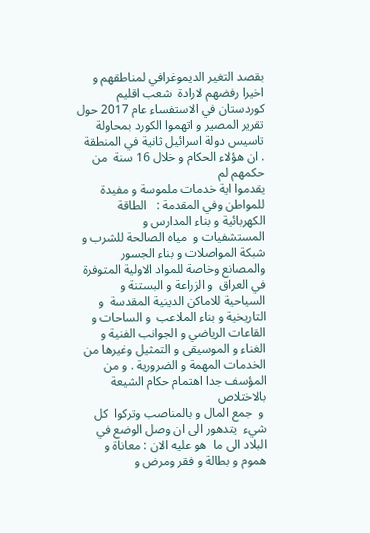بقصد التغير الديموغرافي لمناطقهم و اخيرا رفضهم لارادة  شعب اقليم كوردستان في الاستفساء عام 2017 حول تقرير المصير و اتهموا الكورد بمحاولة تاسيس دولة اسرائيل ثانية في المنطقة  . ان هؤلاء الحكام و خلال 16 سنة  من حكمهم لم                                            يقدموا اية خدمات ملموسة و مفيدة للمواطن وفي المقدمة :   الطاقة الكهربائية و بناء المدارس و المستشفيات و  مياه الصالحة للشرب و شبكة المواصلات و بناء الجسور والمصانع وخاصة للمواد الاولية المتوفرة في العراق  و الزراعة و البستنة و السياحية للاماكن الدينية المقدسة  و التاريخية و بناء الملاعب  و الساحات و القاعات الرياضي و الجوانب الفنية و الغناء و الموسيقى و التمثيل وغيرها من الخدمات المهمة و الضرورية . و من المؤسف جدا اهتمام حكام الشيعة بالاختلاص
 و  جمع المال و بالمناصب وتركوا  كل شيء  يتدهور الى ان وصل الوضع في البلاد الى ما  هو عليه الان : معاناة و هموم و بطالة و فقر ومرض و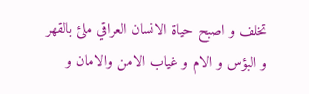تخلف و اصبح حياة الانسان العراقي ملئ بالقهر و البؤس و الام و غياب الامن والامان و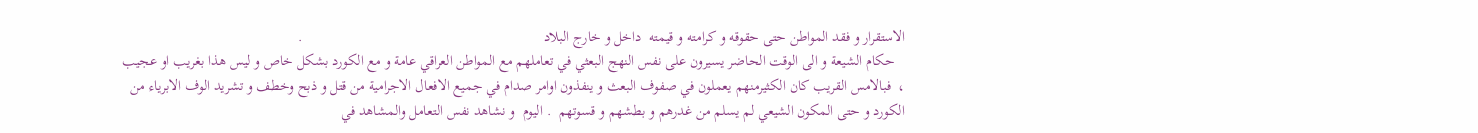الاستقرار و فقد المواطن حتى حقوقه و كرامته و قيمته  داخل و خارج البلاد                                                                .
   حكام الشيعة و الى الوقت الحاضر يسيرون على نفس النهج البعثي في تعاملهم مع المواطن العراقي عامة و مع الكورد بشكل خاص و ليس هذا بغريب او عجيب ،  فبالامس القريب كان الكثيرمنهم يعملون في صفوف البعث و ينفذون اوامر صدام في جميع الافعال الاجرامية من قتل و ذبح وخطف و تشريد الوف الابرياء من الكورد و حتى المكون الشيعي لم يسلم من غدرهم و بطشهم و قسوتهم  . اليوم  و نشاهد نفس التعامل والمشاهد في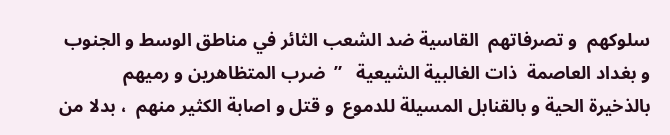سلوكهم  و تصرفاتهم  القاسية ضد الشعب الثائر في مناطق الوسط و الجنوب و بغداد العاصمة  ذات الغالبية الشيعية   ”  ضرب المتظاهرين و رميهم بالذخيرة الحية و بالقنابل المسيلة للدموع  و قتل و اصابة الكثير منهم  ، بدلا من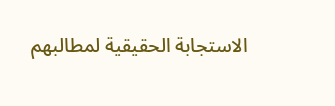الاستجابة الحقيقية لمطالبهم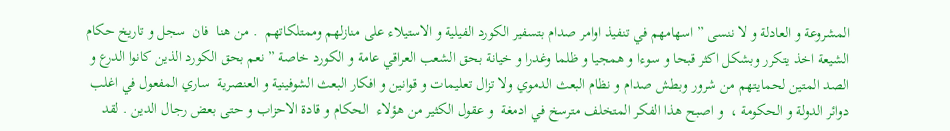المشروعة و العادلة و لا ننسى ” اسهامهم في تنفيذ اوامر صدام بتسفير الكورد الفيلية و الاستيلاء على منازلهم وممتلكاتهم  . من هنا  فان  سجل و تاريخ حكام  الشيعة اخذ يتكرر وبشكل اكثر قبحا و سوءا و همجيا و ظلما وغدرا و خيانة بحق الشعب العراقي عامة و الكورد خاصة ” نعم بحق الكورد الذين كانوا الدرع و الصد المتين لحمايتهم من شرور وبطش صدام و نظام البعث الدموي ولا تزال تعليمات و قوانين و افكار البعث الشوفينية و العنصرية  ساري المفعول في اغلب دوائر الدولة و الحكومة ،  و اصبح هذا الفكر المتخلف مترسخ في ادمغة  و عقول الكثير من هؤلاء  الحكام و قادة الاحزاب و حتى بعض رجال الدين . لقد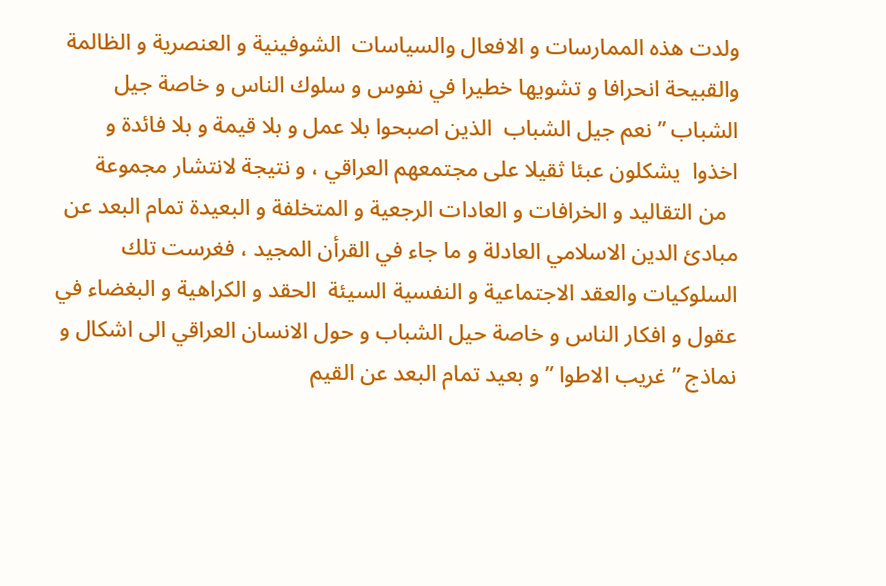ولدت هذه الممارسات و الافعال والسياسات  الشوفينية و العنصرية و الظالمة والقبيحة انحرافا و تشويها خطيرا في نفوس و سلوك الناس و خاصة جيل الشباب ” نعم جيل الشباب  الذين اصبحوا بلا عمل و بلا قيمة و بلا فائدة و اخذوا  يشكلون عبئا ثقيلا على مجتمعهم العراقي ، و نتيجة لانتشار مجموعة
  من التقاليد و الخرافات و العادات الرجعية و المتخلفة و البعيدة تمام البعد عن مبادئ الدين الاسلامي العادلة و ما جاء في القرأن المجيد ، فغرست تلك السلوكيات والعقد الاجتماعية و النفسية السيئة  الحقد و الكراهية و البغضاء في عقول و افكار الناس و خاصة حيل الشباب و حول الانسان العراقي الى اشكال و نماذج ” غريب الاطوا ” و بعيد تمام البعد عن القيم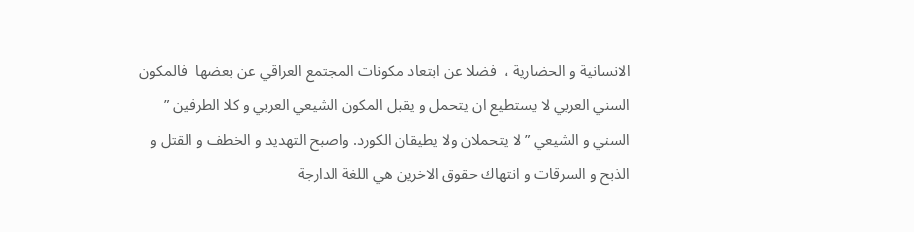الانسانية و الحضارية ،  فضلا عن ابتعاد مكونات المجتمع العراقي عن بعضها  فالمكون السني العربي لا يستطيع ان يتحمل و يقبل المكون الشيعي العربي و كلا الطرفين ” السني و الشيعي ” لا يتحملان ولا يطيقان الكورد. واصبح التهديد و الخطف و القتل و الذبح و السرقات و انتهاك حقوق الاخرين هي اللغة الدارجة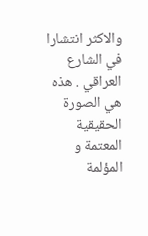والاكثر انتشارا في الشارع العراقي . هذه هي الصورة     الحقيقية المعتمة و المؤلمة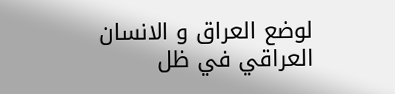لوضع العراق و الانسان العراقي في ظل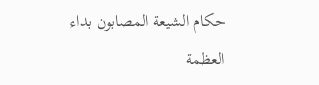حكام الشيعة المصابون بداء العظمة